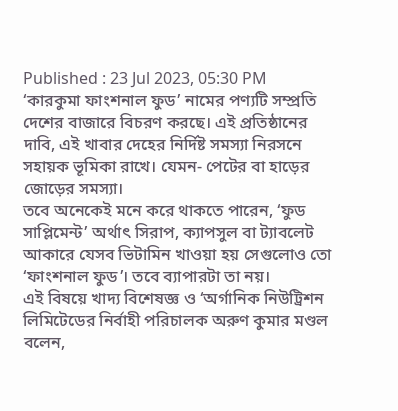Published : 23 Jul 2023, 05:30 PM
‘কারকুমা ফাংশনাল ফুড’ নামের পণ্যটি সম্প্রতি দেশের বাজারে বিচরণ করছে। এই প্রতিষ্ঠানের দাবি, এই খাবার দেহের নির্দিষ্ট সমস্যা নিরসনে সহায়ক ভূমিকা রাখে। যেমন- পেটের বা হাড়ের জোড়ের সমস্যা।
তবে অনেকেই মনে করে থাকতে পারেন, ‘ফুড সাপ্লিমেন্ট’ অর্থাৎ সিরাপ, ক্যাপসুল বা ট্যাবলেট আকারে যেসব ভিটামিন খাওয়া হয় সেগুলোও তো ‘ফাংশনাল ফুড’। তবে ব্যাপারটা তা নয়।
এই বিষয়ে খাদ্য বিশেষজ্ঞ ও ‘অর্গানিক নিউট্রিশন লিমিটেডের নির্বাহী পরিচালক অরুণ কুমার মণ্ডল বলেন,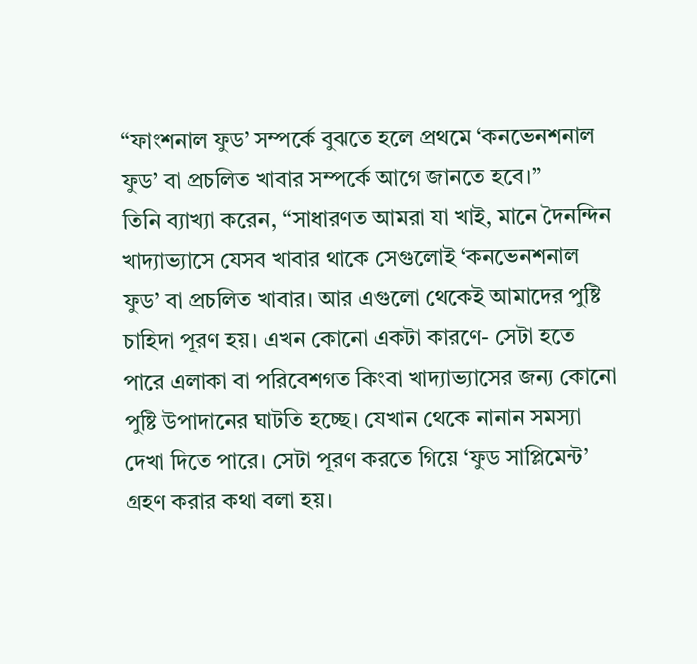“ফাংশনাল ফুড’ সম্পর্কে বুঝতে হলে প্রথমে ‘কনভেনশনাল ফুড’ বা প্রচলিত খাবার সম্পর্কে আগে জানতে হবে।”
তিনি ব্যাখ্যা করেন, “সাধারণত আমরা যা খাই, মানে দৈনন্দিন খাদ্যাভ্যাসে যেসব খাবার থাকে সেগুলোই ‘কনভেনশনাল ফুড’ বা প্রচলিত খাবার। আর এগুলো থেকেই আমাদের পুষ্টি চাহিদা পূরণ হয়। এখন কোনো একটা কারণে- সেটা হতে পারে এলাকা বা পরিবেশগত কিংবা খাদ্যাভ্যাসের জন্য কোনো পুষ্টি উপাদানের ঘাটতি হচ্ছে। যেখান থেকে নানান সমস্যা দেখা দিতে পারে। সেটা পূরণ করতে গিয়ে ‘ফুড সাপ্লিমেন্ট’ গ্রহণ করার কথা বলা হয়।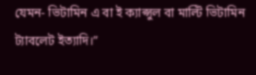যেমন- ভিটামিন এ বা ই ক্যাপ্সুল বা মাল্টি ভিটামিন ট্যাবলেট ইত্যাদি।”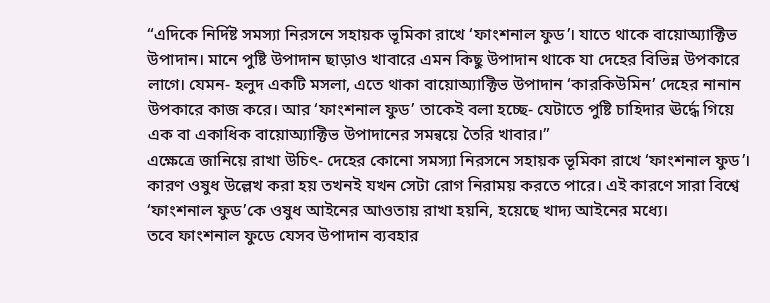“এদিকে নির্দিষ্ট সমস্যা নিরসনে সহায়ক ভূমিকা রাখে ‘ফাংশনাল ফুড’। যাতে থাকে বায়োঅ্যাক্টিভ উপাদান। মানে পুষ্টি উপাদান ছাড়াও খাবারে এমন কিছু উপাদান থাকে যা দেহের বিভিন্ন উপকারে লাগে। যেমন- হলুদ একটি মসলা, এতে থাকা বায়োঅ্যাক্টিভ উপাদান ‘কারকিউমিন’ দেহের নানান উপকারে কাজ করে। আর ‘ফাংশনাল ফুড’ তাকেই বলা হচ্ছে- যেটাতে পুষ্টি চাহিদার ঊর্দ্ধে গিয়ে এক বা একাধিক বায়োঅ্যাক্টিভ উপাদানের সমন্বয়ে তৈরি খাবার।”
এক্ষেত্রে জানিয়ে রাখা উচিৎ- দেহের কোনো সমস্যা নিরসনে সহায়ক ভূমিকা রাখে ‘ফাংশনাল ফুড’। কারণ ওষুধ উল্লেখ করা হয় তখনই যখন সেটা রোগ নিরাময় করতে পারে। এই কারণে সারা বিশ্বে ‘ফাংশনাল ফুড’কে ওষুধ আইনের আওতায় রাখা হয়নি, হয়েছে খাদ্য আইনের মধ্যে।
তবে ফাংশনাল ফুডে যেসব উপাদান ব্যবহার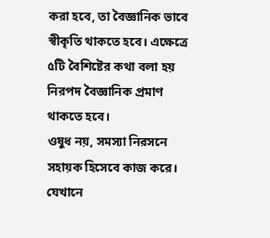করা হবে, তা বৈজ্ঞানিক ভাবে স্বীকৃতি থাকতে হবে। এক্ষেত্রে ৫টি বৈশিষ্টের কথা বলা হয়
নিরপদ বৈজ্ঞানিক প্রমাণ থাকতে হবে।
ওষুধ নয়, সমস্যা নিরসনে সহায়ক হিসেবে কাজ করে।
যেখানে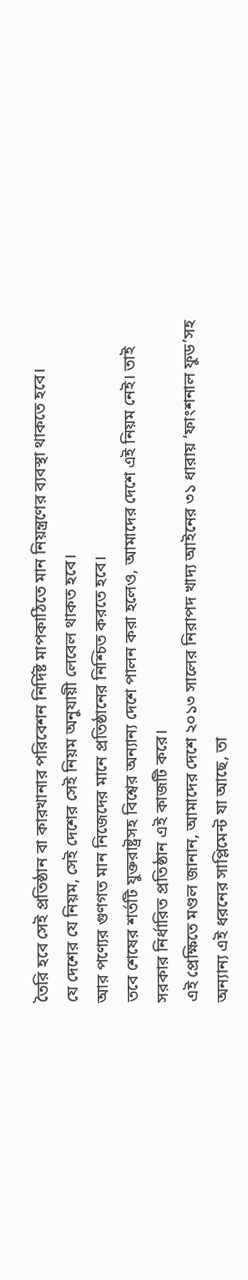তৈরি হবে সেই প্রতিষ্ঠান বা কারখানার পরিবেশন নির্দিষ্ট মাপকাঠিতে মান নিয়ন্ত্রণের ব্যবস্থা থাকতে হবে।
যে দেশের যে নিয়ম, সেই দেশের সেই নিয়ম অনুযায়ী লেবেল থাকত হবে।
আর পণ্যের গুণগত মান নিজেদের মানে প্রতিষ্ঠানের নিশ্চিত করতে হবে।
তবে শেষের শর্তটি যুক্তরাষ্ট্রসহ বিশ্বের অন্যান্য দেশে পালন করা হলেও, আমাদের দেশে এই নিয়ম নেই। তাই সরকার নির্ধারিত প্রতিষ্ঠান এই কাজটি করে।
এই প্রেক্ষিতে মণ্ডল জানান, আমাদের দেশে ২০১৩ সালের নিরাপদ খাদ্য আইনের ৩১ ধারায় ‘ফাংশনাল ফুড’সহ অন্যান্য এই ধরনের সাপ্লিমেন্ট যা আছে, তা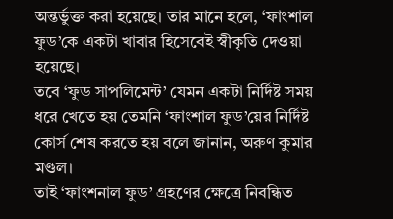অন্তর্ভুক্ত করা হয়েছে। তার মানে হলে, ‘ফাংশাল ফুড’কে একটা খাবার হিসেবেই স্বীকৃতি দেওয়া হয়েছে।
তবে ‘ফুড সাপলিমেন্ট’ যেমন একটা নির্দিষ্ট সময় ধরে খেতে হয় তেমনি ‘ফাংশাল ফুড’য়ের নির্দিষ্ট কোর্স শেষ করতে হয় বলে জানান, অরুণ কুমার মণ্ডল।
তাই ‘ফাংশনাল ফুড’ গ্রহণের ক্ষেত্রে নিবন্ধিত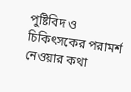পুষ্টিবিদ ও চিকিৎসকের পরামর্শ নেওয়ার কথা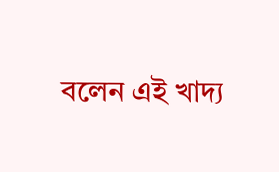বলেন এই খাদ্য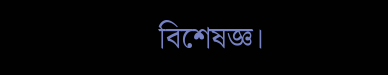বিশেষজ্ঞ।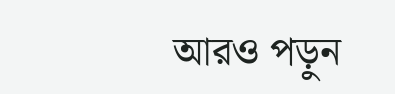আরও পড়ুন